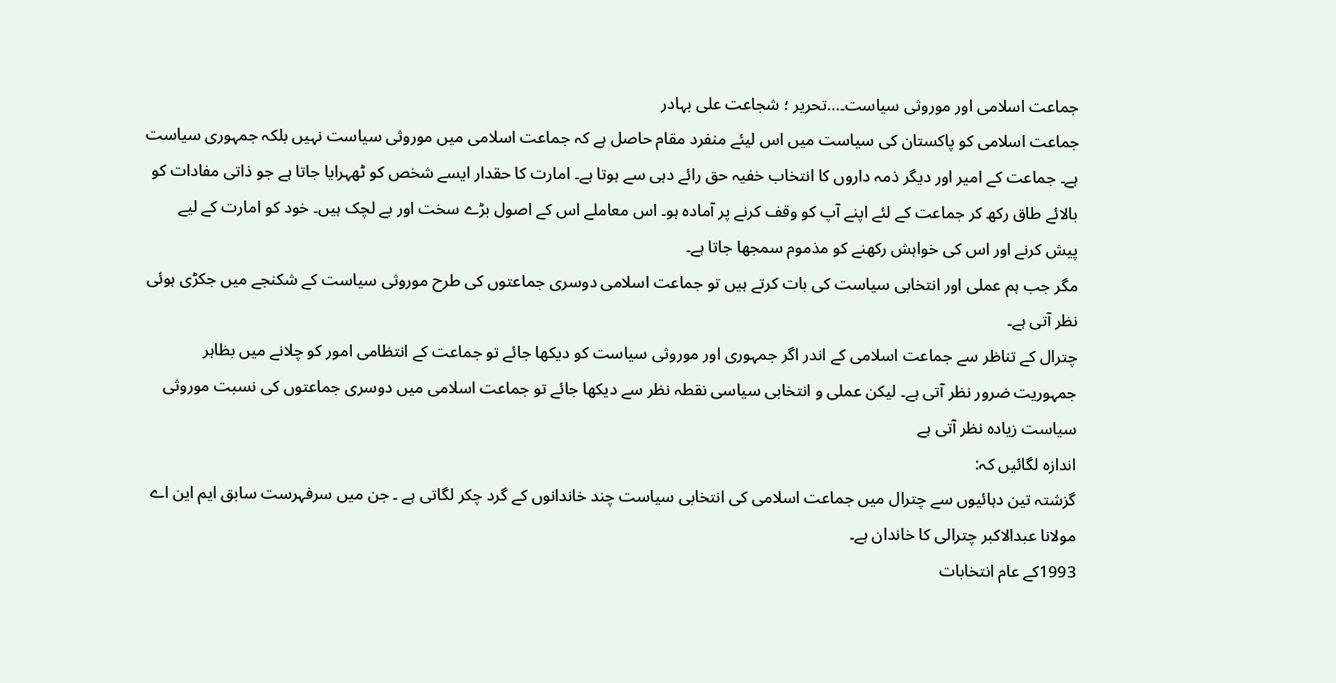جماعت اسلامی اور موروثی سیاست۔…تحریر ؛ شجاعت علی بہادر
جماعت اسلامی کو پاکستان کی سیاست میں اس لیئے منفرد مقام حاصل ہے کہ جماعت اسلامی میں موروثی سیاست نہیں بلکہ جمہوری سیاست ہے۔ جماعت کے امیر اور دیگر ذمہ داروں کا انتخاب خفیہ حق رائے دہی سے ہوتا ہے۔ امارت کا حقدار ایسے شخص کو ٹھہرایا جاتا ہے جو ذاتی مفادات کو بالائے طاق رکھ کر جماعت کے لئے اپنے آپ کو وقف کرنے پر آمادہ ہو۔ اس معاملے اس کے اصول بڑے سخت اور بے لچک ہیں۔ خود کو امارت کے لیے پیش کرنے اور اس کی خواہش رکھنے کو مذموم سمجھا جاتا ہے۔
مگر جب ہم عملی اور انتخابی سیاست کی بات کرتے ہیں تو جماعت اسلامی دوسری جماعتوں کی طرح موروثی سیاست کے شکنجے میں جکڑی ہوئی نظر آتی ہے۔
چترال کے تناظر سے جماعت اسلامی کے اندر اگر جمہوری اور موروثی سیاست کو دیکھا جائے تو جماعت کے انتظامی امور کو چلانے میں بظاہر جمہوریت ضرور نظر آتی ہے۔ لیکن عملی و انتخابی سیاسی نقطہ نظر سے دیکھا جائے تو جماعت اسلامی میں دوسری جماعتوں کی نسبت موروثی سیاست زیادہ نظر آتی ہے
اندازہ لگائیں کہ:
گزشتہ تین دہائیوں سے چترال میں جماعت اسلامی کی انتخابی سیاست چند خاندانوں کے گرد چکر لگاتی ہے ۔ جن میں سرفہرست سابق ایم این اے مولانا عبدالاکبر چترالی کا خاندان ہے۔
1993کے عام انتخابات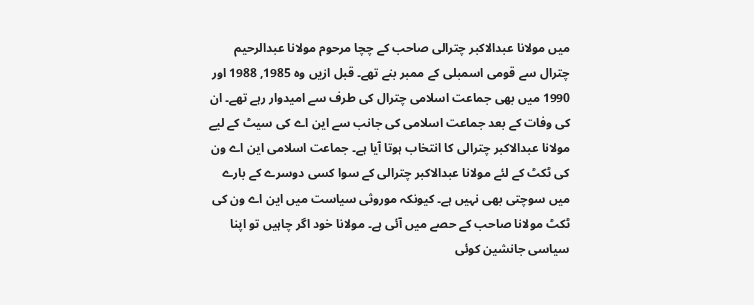میں مولانا عبدالاکبر چترالی صاحب کے چچا مرحوم مولانا عبدالرحیم چترال سے قومی اسمبلی کے ممبر بنے تھے۔ قبل ازیں وہ 1985, 1988 اور 1990 میں بھی جماعت اسلامی چترال کی طرف سے امیدوار رہے تھے۔ ان کی وفات کے بعد جماعت اسلامی کی جانب سے این اے کی سیٹ کے لیے مولانا عبدالاکبر چترالی کا انتخاب ہوتا آیا ہے۔ جماعت اسلامی این اے ون کی ٹکٹ کے لئے مولانا عبدالاکبر چترالی کے سوا کسی دوسرے کے بارے میں سوچتی بھی نہیں ہے۔ کیونکہ موروثی سیاست میں این اے ون کی ٹکٹ مولانا صاحب کے حصے میں آئی ہے۔ مولانا خود اگر چاہیں تو اپنا سیاسی جانشین کوئی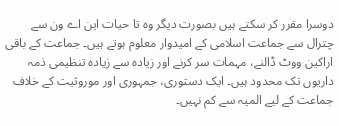دوسرا مقرر کر سکتے ہیں بصورت دیگر وہ تا حیات این اے ون سے چترال سے جماعت اسلامی کے امیدوار معلوم ہوتے ہیں۔ جماعت کے باقی اراکین ووٹ ڈالنے، مہمات سر کرنے اور زیادہ سے زیادہ تنظیمی ذمہ داریوں تک محدود ہیں۔ ایک دستوری، جمہوری اور موروثیت کے خلاف جماعت کے لیے المیہ سے کم نہیں۔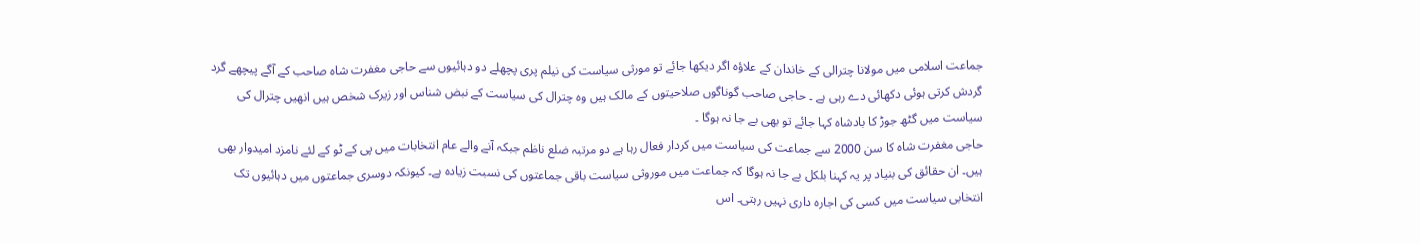جماعت اسلامی میں مولانا چترالی کے خاندان کے علاؤہ اگر دیکھا جائے تو مورثی سیاست کی نیلم پری پچھلے دو دہائیوں سے حاجی مغفرت شاہ صاحب کے آگے پیچھے گرد گردش کرتی ہوئی دکھائی دے رہی ہے ۔ حاجی صاحب گوناگوں صلاحیتوں کے مالک ہیں وہ چترال کی سیاست کے نبض شناس اور زیرک شخص ہیں انھیں چترال کی سیاست میں گٹھ جوڑ کا بادشاہ کہا جائے تو بھی بے جا نہ ہوگا ۔
حاجی مغفرت شاہ کا سن 2000 سے جماعت کی سیاست میں کردار فعال رہا ہے دو مرتبہ ضلع ناظم جبکہ آنے والے عام انتخابات میں پی کے ٹو کے لئے نامزد امیدوار بھی ہیں۔ ان حقائق کی بنیاد پر یہ کہنا بلکل بے جا نہ ہوگا کہ جماعت میں موروثی سیاست باقی جماعتوں کی نسبت زیادہ ہے۔ کیونکہ دوسری جماعتوں میں دہائیوں تک انتخابی سیاست میں کسی کی اجارہ داری نہیں رہتی۔ اس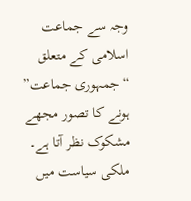وجہ سے جماعت اسلامی کے متعلق “جمہوری جماعت” ہونے کا تصور مجھے مشکوک نظر آتا ہے۔
ملکی سیاست میں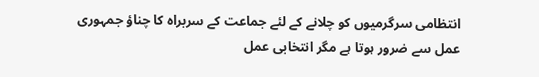انتظامی سرگرمیوں کو چلانے کے لئے جماعت کے سربراہ کا چناؤ جمہوری عمل سے ضرور ہوتا ہے مگر انتخابی عمل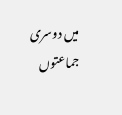میں دوسری جماعتوں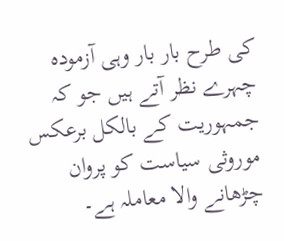کی طرح بار بار وہی آزمودہ چہرے نظر آتے ہیں جو کہ جمہوریت کے بالکل برعکس موروثی سیاست کو پروان چڑھانے والا معاملہ ہے۔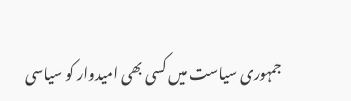جمہوری سیاست میں کسی بھی امیدوار کو سیاسی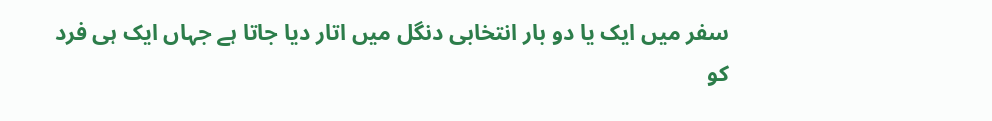سفر میں ایک یا دو بار انتخابی دنگل میں اتار دیا جاتا ہے جہاں ایک ہی فرد کو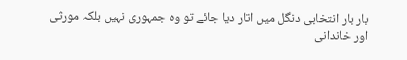بار بار انتخابی دنگل میں اتار دیا جائے تو وہ جمہوری نہیں بلکہ مورثی اور خاندانی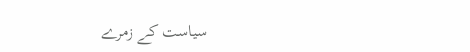سیاست کے زمرے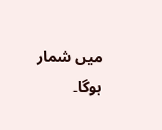میں شمار ہوگا۔